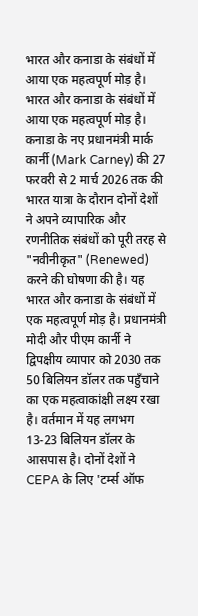भारत और कनाडा के संबंधों में आया एक महत्वपूर्ण मोड़ है।
भारत और कनाडा के संबंधों में आया एक महत्वपूर्ण मोड़ है। कनाडा के नए प्रधानमंत्री मार्क कार्नी (Mark Carney) की 27 फरवरी से 2 मार्च 2026 तक की भारत यात्रा के दौरान दोनों देशों ने अपने व्यापारिक और रणनीतिक संबंधों को पूरी तरह से "नवीनीकृत" (Renewed) करने की घोषणा की है। यह भारत और कनाडा के संबंधों में एक महत्वपूर्ण मोड़ है। प्रधानमंत्री मोदी और पीएम कार्नी ने द्विपक्षीय व्यापार को 2030 तक 50 बिलियन डॉलर तक पहुँचाने का एक महत्वाकांक्षी लक्ष्य रखा है। वर्तमान में यह लगभग 13-23 बिलियन डॉलर के आसपास है। दोनों देशों ने CEPA के लिए 'टर्म्स ऑफ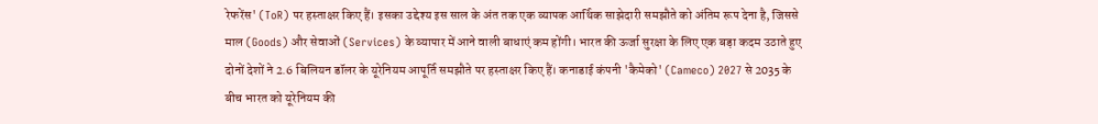रेफरेंस' (ToR) पर हस्ताक्षर किए हैं। इसका उद्देश्य इस साल के अंत तक एक व्यापक आर्थिक साझेदारी समझौते को अंतिम रूप देना है, जिससे माल (Goods) और सेवाओं (Services) के व्यापार में आने वाली बाधाएं कम होंगी। भारत की ऊर्जा सुरक्षा के लिए एक बड़ा कदम उठाते हुए दोनों देशों ने 2.6 बिलियन डॉलर के यूरेनियम आपूर्ति समझौते पर हस्ताक्षर किए हैं। कनाडाई कंपनी 'कैमेको' (Cameco) 2027 से 2035 के बीच भारत को यूरेनियम की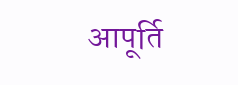आपूर्ति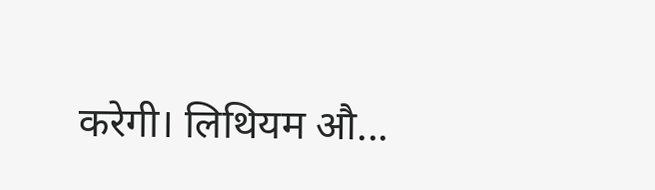करेगी। लिथियम औ...